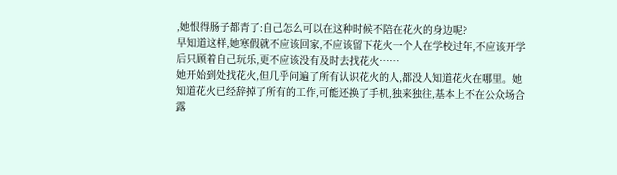,她恨得肠子都青了:自己怎么可以在这种时候不陪在花火的身边呢?
早知道这样,她寒假就不应该回家,不应该留下花火一个人在学校过年,不应该开学后只顾着自己玩乐,更不应该没有及时去找花火……
她开始到处找花火,但几乎问遍了所有认识花火的人,都没人知道花火在哪里。她知道花火已经辞掉了所有的工作,可能还换了手机,独来独往,基本上不在公众场合露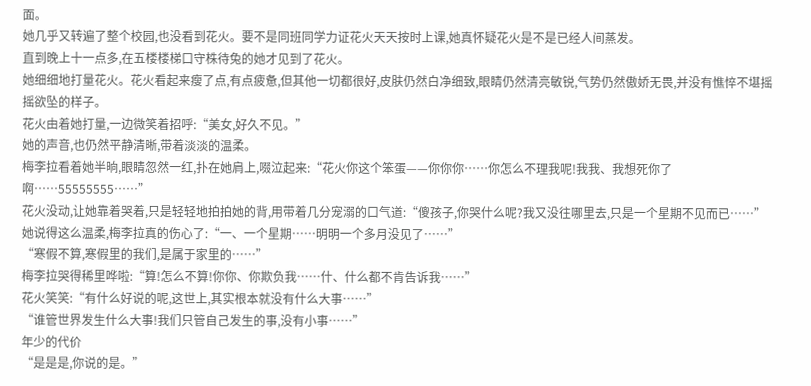面。
她几乎又转遍了整个校园,也没看到花火。要不是同班同学力证花火天天按时上课,她真怀疑花火是不是已经人间蒸发。
直到晚上十一点多,在五楼楼梯口守株待兔的她才见到了花火。
她细细地打量花火。花火看起来瘦了点,有点疲惫,但其他一切都很好,皮肤仍然白净细致,眼睛仍然清亮敏锐,气势仍然傲娇无畏,并没有憔悴不堪摇摇欲坠的样子。
花火由着她打量,一边微笑着招呼:“美女,好久不见。”
她的声音,也仍然平静清晰,带着淡淡的温柔。
梅李拉看着她半晌,眼睛忽然一红,扑在她肩上,啜泣起来:“花火你这个笨蛋——你你你……你怎么不理我呢!我我、我想死你了啊……55555555……”
花火没动,让她靠着哭着,只是轻轻地拍拍她的背,用带着几分宠溺的口气道:“傻孩子,你哭什么呢?我又没往哪里去,只是一个星期不见而已……”
她说得这么温柔,梅李拉真的伤心了:“一、一个星期……明明一个多月没见了……”
“寒假不算,寒假里的我们,是属于家里的……”
梅李拉哭得稀里哗啦:“算!怎么不算!你你、你欺负我……什、什么都不肯告诉我……”
花火笑笑:“有什么好说的呢,这世上,其实根本就没有什么大事……”
“谁管世界发生什么大事!我们只管自己发生的事,没有小事……”
年少的代价
“是是是,你说的是。”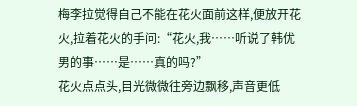梅李拉觉得自己不能在花火面前这样,便放开花火,拉着花火的手问:“花火,我……听说了韩优男的事……是……真的吗?”
花火点点头,目光微微往旁边飘移,声音更低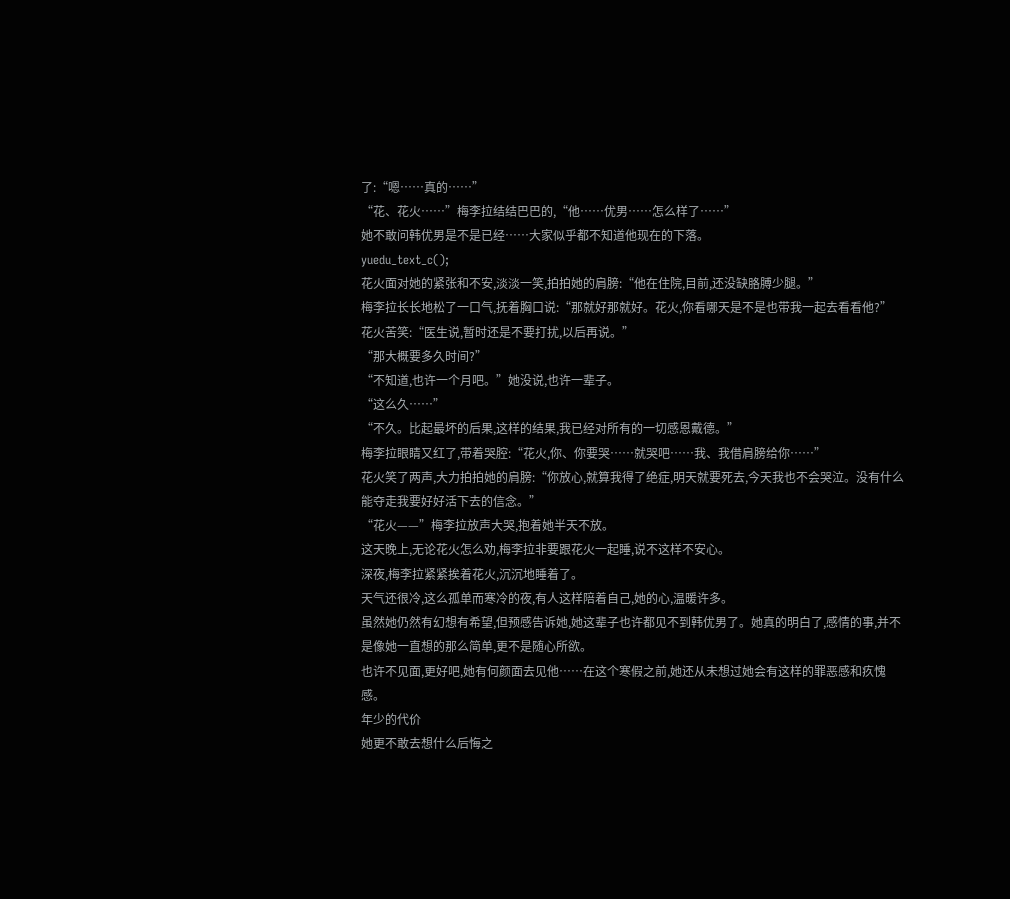了:“嗯……真的……”
“花、花火……”梅李拉结结巴巴的,“他……优男……怎么样了……”
她不敢问韩优男是不是已经……大家似乎都不知道他现在的下落。
yuedu_text_c();
花火面对她的紧张和不安,淡淡一笑,拍拍她的肩膀:“他在住院,目前,还没缺胳膊少腿。”
梅李拉长长地松了一口气,抚着胸口说:“那就好那就好。花火,你看哪天是不是也带我一起去看看他?”
花火苦笑:“医生说,暂时还是不要打扰,以后再说。”
“那大概要多久时间?”
“不知道,也许一个月吧。”她没说,也许一辈子。
“这么久……”
“不久。比起最坏的后果,这样的结果,我已经对所有的一切感恩戴德。”
梅李拉眼睛又红了,带着哭腔:“花火,你、你要哭……就哭吧……我、我借肩膀给你……”
花火笑了两声,大力拍拍她的肩膀:“你放心,就算我得了绝症,明天就要死去,今天我也不会哭泣。没有什么能夺走我要好好活下去的信念。”
“花火——”梅李拉放声大哭,抱着她半天不放。
这天晚上,无论花火怎么劝,梅李拉非要跟花火一起睡,说不这样不安心。
深夜,梅李拉紧紧挨着花火,沉沉地睡着了。
天气还很冷,这么孤单而寒冷的夜,有人这样陪着自己,她的心,温暖许多。
虽然她仍然有幻想有希望,但预感告诉她,她这辈子也许都见不到韩优男了。她真的明白了,感情的事,并不是像她一直想的那么简单,更不是随心所欲。
也许不见面,更好吧,她有何颜面去见他……在这个寒假之前,她还从未想过她会有这样的罪恶感和疚愧感。
年少的代价
她更不敢去想什么后悔之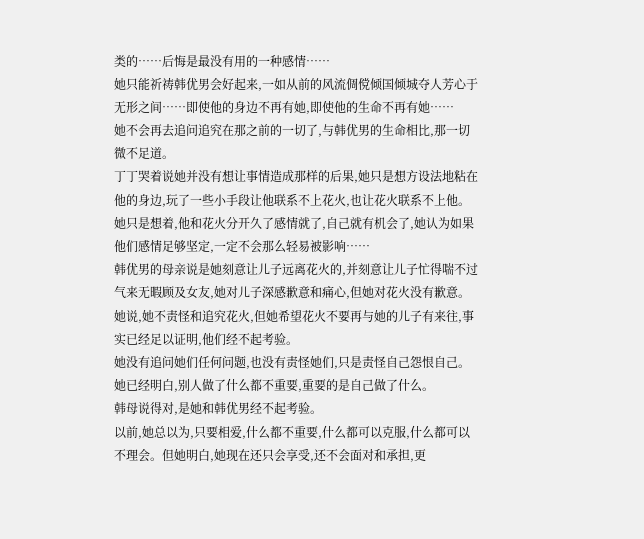类的……后悔是最没有用的一种感情……
她只能祈祷韩优男会好起来,一如从前的风流倜傥倾国倾城夺人芳心于无形之间……即使他的身边不再有她,即使他的生命不再有她……
她不会再去追问追究在那之前的一切了,与韩优男的生命相比,那一切微不足道。
丁丁哭着说她并没有想让事情造成那样的后果,她只是想方设法地粘在他的身边,玩了一些小手段让他联系不上花火,也让花火联系不上他。她只是想着,他和花火分开久了感情就了,自己就有机会了,她认为如果他们感情足够坚定,一定不会那么轻易被影响……
韩优男的母亲说是她刻意让儿子远离花火的,并刻意让儿子忙得喘不过气来无暇顾及女友,她对儿子深感歉意和痛心,但她对花火没有歉意。她说,她不责怪和追究花火,但她希望花火不要再与她的儿子有来往,事实已经足以证明,他们经不起考验。
她没有追问她们任何问题,也没有责怪她们,只是责怪自己怨恨自己。
她已经明白,别人做了什么都不重要,重要的是自己做了什么。
韩母说得对,是她和韩优男经不起考验。
以前,她总以为,只要相爱,什么都不重要,什么都可以克服,什么都可以不理会。但她明白,她现在还只会享受,还不会面对和承担,更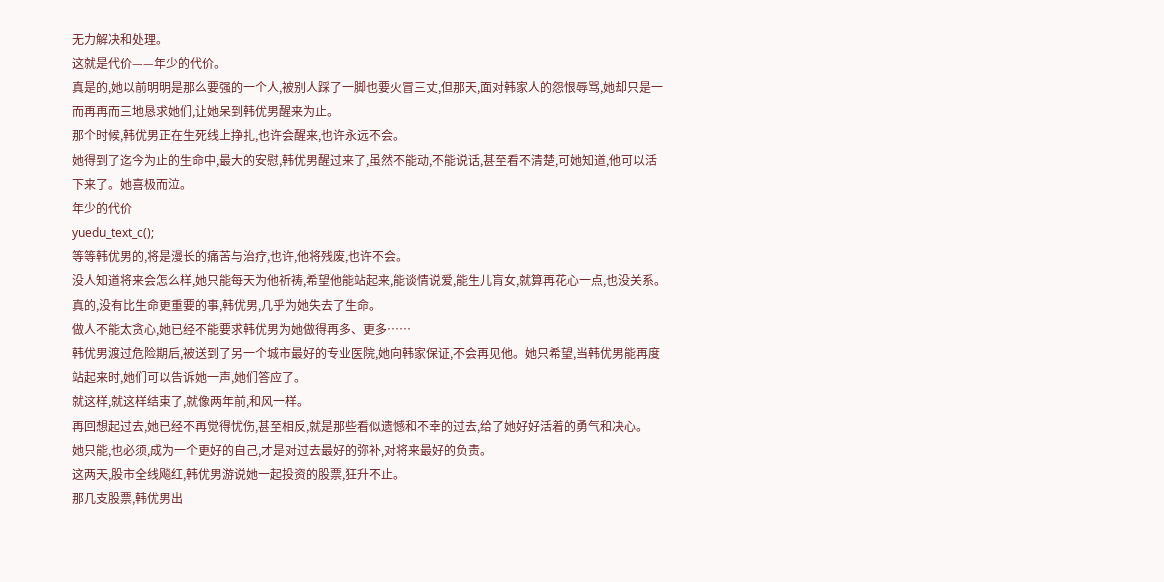无力解决和处理。
这就是代价——年少的代价。
真是的,她以前明明是那么要强的一个人,被别人踩了一脚也要火冒三丈,但那天,面对韩家人的怨恨辱骂,她却只是一而再再而三地恳求她们,让她呆到韩优男醒来为止。
那个时候,韩优男正在生死线上挣扎,也许会醒来,也许永远不会。
她得到了迄今为止的生命中,最大的安慰,韩优男醒过来了,虽然不能动,不能说话,甚至看不清楚,可她知道,他可以活下来了。她喜极而泣。
年少的代价
yuedu_text_c();
等等韩优男的,将是漫长的痛苦与治疗,也许,他将残废,也许不会。
没人知道将来会怎么样,她只能每天为他祈祷,希望他能站起来,能谈情说爱,能生儿肓女,就算再花心一点,也没关系。
真的,没有比生命更重要的事,韩优男,几乎为她失去了生命。
做人不能太贪心,她已经不能要求韩优男为她做得再多、更多……
韩优男渡过危险期后,被送到了另一个城市最好的专业医院,她向韩家保证,不会再见他。她只希望,当韩优男能再度站起来时,她们可以告诉她一声,她们答应了。
就这样,就这样结束了,就像两年前,和风一样。
再回想起过去,她已经不再觉得忧伤,甚至相反,就是那些看似遗憾和不幸的过去,给了她好好活着的勇气和决心。
她只能,也必须,成为一个更好的自己,才是对过去最好的弥补,对将来最好的负责。
这两天,股市全线飚红,韩优男游说她一起投资的股票,狂升不止。
那几支股票,韩优男出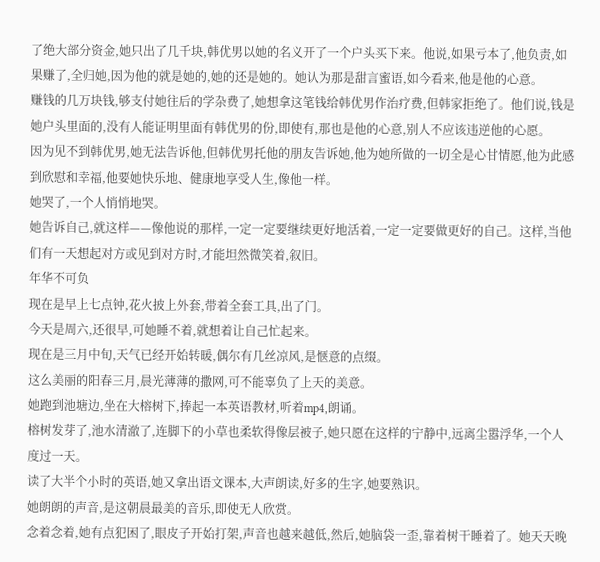了绝大部分资金,她只出了几千块,韩优男以她的名义开了一个户头买下来。他说,如果亏本了,他负责,如果赚了,全归她,因为他的就是她的,她的还是她的。她认为那是甜言蜜语,如今看来,他是他的心意。
赚钱的几万块钱,够支付她往后的学杂费了,她想拿这笔钱给韩优男作治疗费,但韩家拒绝了。他们说,钱是她户头里面的,没有人能证明里面有韩优男的份,即使有,那也是他的心意,别人不应该违逆他的心愿。
因为见不到韩优男,她无法告诉他,但韩优男托他的朋友告诉她,他为她所做的一切全是心甘情愿,他为此感到欣慰和幸福,他要她快乐地、健康地享受人生,像他一样。
她哭了,一个人悄悄地哭。
她告诉自己,就这样——像他说的那样,一定一定要继续更好地活着,一定一定要做更好的自己。这样,当他们有一天想起对方或见到对方时,才能坦然微笑着,叙旧。
年华不可负
现在是早上七点钟,花火披上外套,带着全套工具,出了门。
今天是周六,还很早,可她睡不着,就想着让自己忙起来。
现在是三月中旬,天气已经开始转暖,偶尔有几丝凉风,是惬意的点缀。
这么美丽的阳春三月,晨光薄薄的撒网,可不能辜负了上天的美意。
她跑到池塘边,坐在大榕树下,捧起一本英语教材,听着mp4,朗诵。
榕树发芽了,池水清澈了,连脚下的小草也柔软得像层被子,她只愿在这样的宁静中,远离尘嚣浮华,一个人度过一天。
读了大半个小时的英语,她又拿出语文课本,大声朗读,好多的生字,她要熟识。
她朗朗的声音,是这朝晨最美的音乐,即使无人欣赏。
念着念着,她有点犯困了,眼皮子开始打架,声音也越来越低,然后,她脑袋一歪,靠着树干睡着了。她天天晚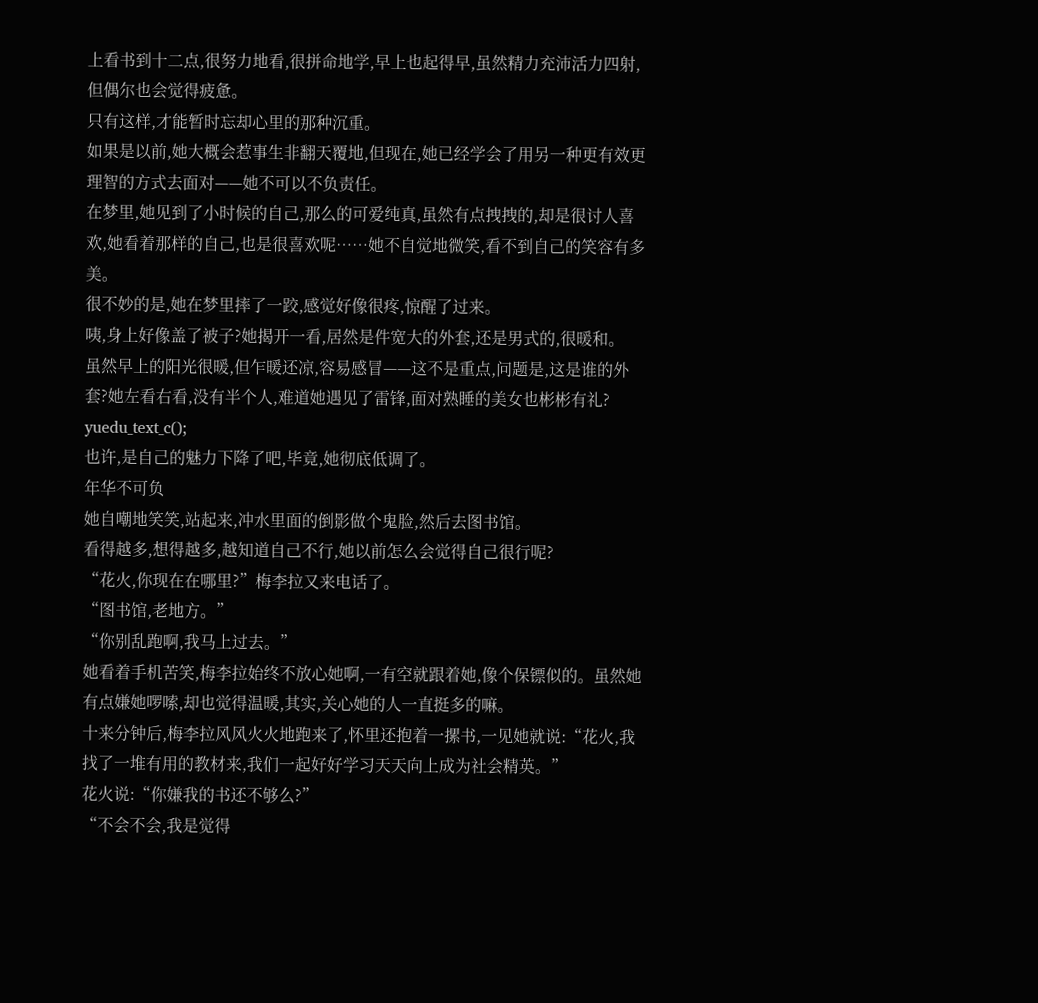上看书到十二点,很努力地看,很拼命地学,早上也起得早,虽然精力充沛活力四射,但偶尔也会觉得疲惫。
只有这样,才能暂时忘却心里的那种沉重。
如果是以前,她大概会惹事生非翻天覆地,但现在,她已经学会了用另一种更有效更理智的方式去面对——她不可以不负责任。
在梦里,她见到了小时候的自己,那么的可爱纯真,虽然有点拽拽的,却是很讨人喜欢,她看着那样的自己,也是很喜欢呢……她不自觉地微笑,看不到自己的笑容有多美。
很不妙的是,她在梦里摔了一跤,感觉好像很疼,惊醒了过来。
咦,身上好像盖了被子?她揭开一看,居然是件宽大的外套,还是男式的,很暖和。
虽然早上的阳光很暖,但乍暖还凉,容易感冒——这不是重点,问题是,这是谁的外套?她左看右看,没有半个人,难道她遇见了雷锋,面对熟睡的美女也彬彬有礼?
yuedu_text_c();
也许,是自己的魅力下降了吧,毕竟,她彻底低调了。
年华不可负
她自嘲地笑笑,站起来,冲水里面的倒影做个鬼脸,然后去图书馆。
看得越多,想得越多,越知道自己不行,她以前怎么会觉得自己很行呢?
“花火,你现在在哪里?”梅李拉又来电话了。
“图书馆,老地方。”
“你别乱跑啊,我马上过去。”
她看着手机苦笑,梅李拉始终不放心她啊,一有空就跟着她,像个保镖似的。虽然她有点嫌她啰嗦,却也觉得温暖,其实,关心她的人一直挺多的嘛。
十来分钟后,梅李拉风风火火地跑来了,怀里还抱着一摞书,一见她就说:“花火,我找了一堆有用的教材来,我们一起好好学习天天向上成为社会精英。”
花火说:“你嫌我的书还不够么?”
“不会不会,我是觉得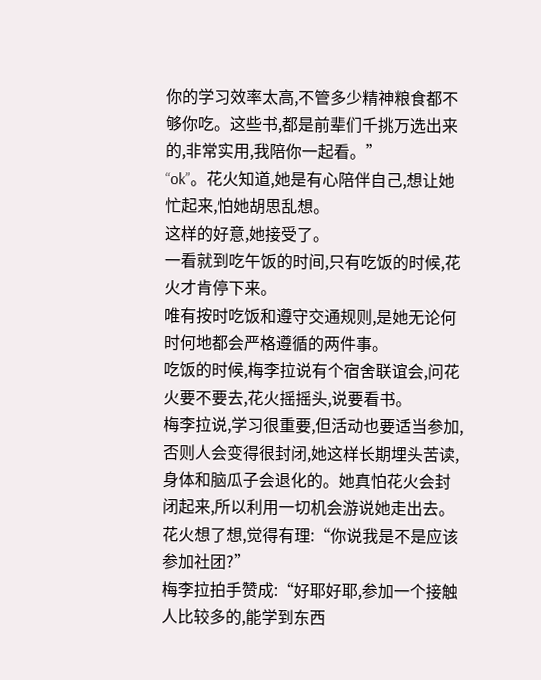你的学习效率太高,不管多少精神粮食都不够你吃。这些书,都是前辈们千挑万选出来的,非常实用,我陪你一起看。”
“ok”。花火知道,她是有心陪伴自己,想让她忙起来,怕她胡思乱想。
这样的好意,她接受了。
一看就到吃午饭的时间,只有吃饭的时候,花火才肯停下来。
唯有按时吃饭和遵守交通规则,是她无论何时何地都会严格遵循的两件事。
吃饭的时候,梅李拉说有个宿舍联谊会,问花火要不要去,花火摇摇头,说要看书。
梅李拉说,学习很重要,但活动也要适当参加,否则人会变得很封闭,她这样长期埋头苦读,身体和脑瓜子会退化的。她真怕花火会封闭起来,所以利用一切机会游说她走出去。
花火想了想,觉得有理:“你说我是不是应该参加社团?”
梅李拉拍手赞成:“好耶好耶,参加一个接触人比较多的,能学到东西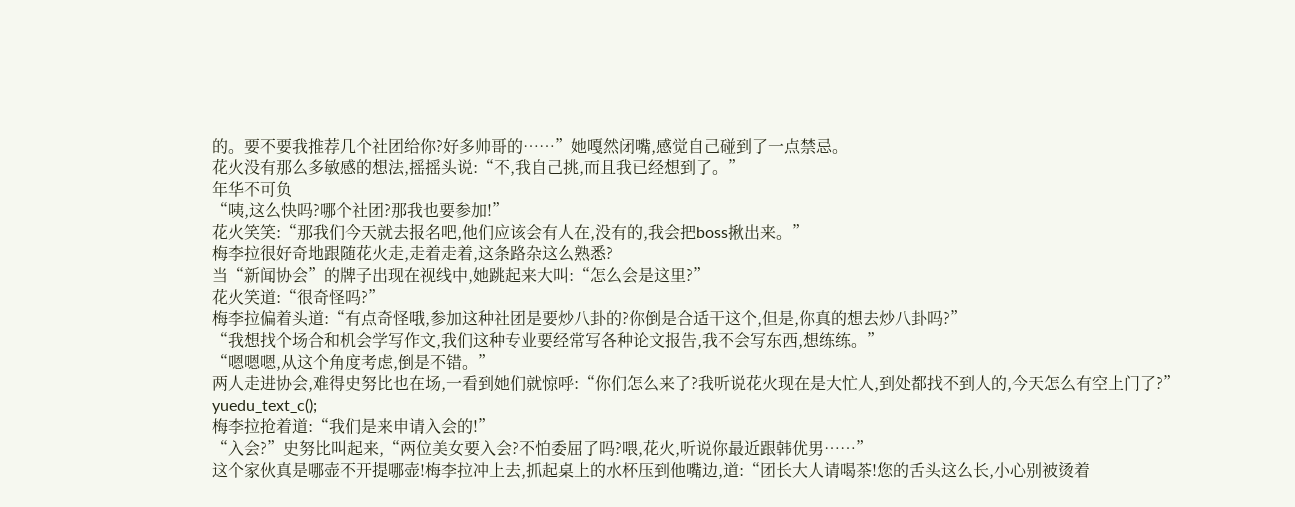的。要不要我推荐几个社团给你?好多帅哥的……”她嘎然闭嘴,感觉自己碰到了一点禁忌。
花火没有那么多敏感的想法,摇摇头说:“不,我自己挑,而且我已经想到了。”
年华不可负
“咦,这么快吗?哪个社团?那我也要参加!”
花火笑笑:“那我们今天就去报名吧,他们应该会有人在,没有的,我会把boss揪出来。”
梅李拉很好奇地跟随花火走,走着走着,这条路杂这么熟悉?
当“新闻协会”的牌子出现在视线中,她跳起来大叫:“怎么会是这里?”
花火笑道:“很奇怪吗?”
梅李拉偏着头道:“有点奇怪哦,参加这种社团是要炒八卦的?你倒是合适干这个,但是,你真的想去炒八卦吗?”
“我想找个场合和机会学写作文,我们这种专业要经常写各种论文报告,我不会写东西,想练练。”
“嗯嗯嗯,从这个角度考虑,倒是不错。”
两人走进协会,难得史努比也在场,一看到她们就惊呼:“你们怎么来了?我听说花火现在是大忙人,到处都找不到人的,今天怎么有空上门了?”
yuedu_text_c();
梅李拉抢着道:“我们是来申请入会的!”
“入会?”史努比叫起来,“两位美女要入会?不怕委屈了吗?喂,花火,听说你最近跟韩优男……”
这个家伙真是哪壶不开提哪壶!梅李拉冲上去,抓起桌上的水杯压到他嘴边,道:“团长大人请喝茶!您的舌头这么长,小心别被烫着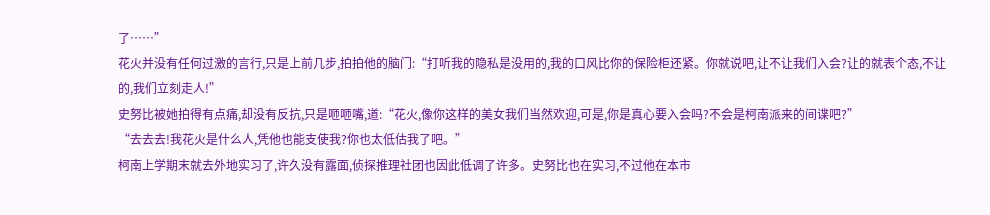了……”
花火并没有任何过激的言行,只是上前几步,拍拍他的脑门:“打听我的隐私是没用的,我的口风比你的保险柜还紧。你就说吧,让不让我们入会?让的就表个态,不让的,我们立刻走人!”
史努比被她拍得有点痛,却没有反抗,只是咂咂嘴,道:“花火,像你这样的美女我们当然欢迎,可是,你是真心要入会吗?不会是柯南派来的间谍吧?”
“去去去!我花火是什么人,凭他也能支使我?你也太低估我了吧。”
柯南上学期末就去外地实习了,许久没有露面,侦探推理社团也因此低调了许多。史努比也在实习,不过他在本市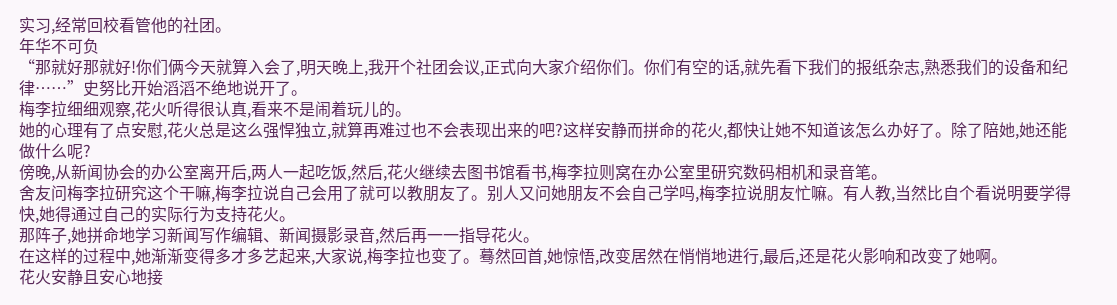实习,经常回校看管他的社团。
年华不可负
“那就好那就好!你们俩今天就算入会了,明天晚上,我开个社团会议,正式向大家介绍你们。你们有空的话,就先看下我们的报纸杂志,熟悉我们的设备和纪律……”史努比开始滔滔不绝地说开了。
梅李拉细细观察,花火听得很认真,看来不是闹着玩儿的。
她的心理有了点安慰,花火总是这么强悍独立,就算再难过也不会表现出来的吧?这样安静而拼命的花火,都快让她不知道该怎么办好了。除了陪她,她还能做什么呢?
傍晚,从新闻协会的办公室离开后,两人一起吃饭,然后,花火继续去图书馆看书,梅李拉则窝在办公室里研究数码相机和录音笔。
舍友问梅李拉研究这个干嘛,梅李拉说自己会用了就可以教朋友了。别人又问她朋友不会自己学吗,梅李拉说朋友忙嘛。有人教,当然比自个看说明要学得快,她得通过自己的实际行为支持花火。
那阵子,她拼命地学习新闻写作编辑、新闻摄影录音,然后再一一指导花火。
在这样的过程中,她渐渐变得多才多艺起来,大家说,梅李拉也变了。蓦然回首,她惊悟,改变居然在悄悄地进行,最后,还是花火影响和改变了她啊。
花火安静且安心地接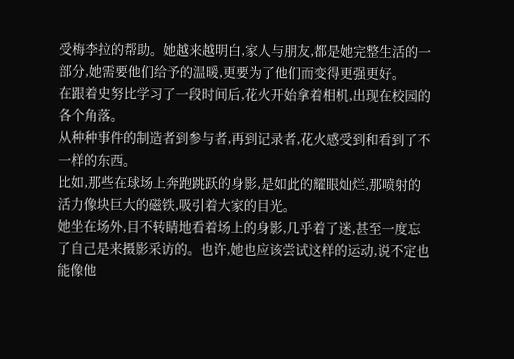受梅李拉的帮助。她越来越明白,家人与朋友,都是她完整生活的一部分,她需要他们给予的温暖,更要为了他们而变得更强更好。
在跟着史努比学习了一段时间后,花火开始拿着相机,出现在校园的各个角落。
从种种事件的制造者到参与者,再到记录者,花火感受到和看到了不一样的东西。
比如,那些在球场上奔跑跳跃的身影,是如此的耀眼灿烂,那喷射的活力像块巨大的磁铁,吸引着大家的目光。
她坐在场外,目不转睛地看着场上的身影,几乎着了迷,甚至一度忘了自己是来摄影采访的。也许,她也应该尝试这样的运动,说不定也能像他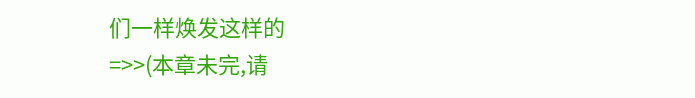们一样焕发这样的
=>>(本章未完,请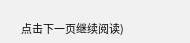点击下一页继续阅读)